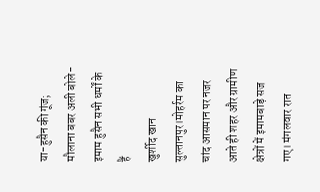या-हुसैन की गूंज; मौलाना बबर अली बोले- इमाम हुसैन सभी धर्मों के हैं
खुर्शीद खान
सुल्तानपुर।मोहर्रम का चांद आसमान पर नजर आते ही शहर और ग्रामीण क्षेत्रों में इमामबाड़े सज गए। मंगलवार रात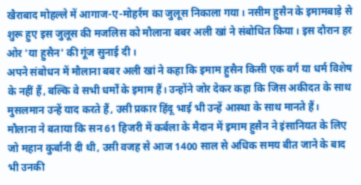खैराबाद मोहल्ले में आगाज-ए-मोहर्रम का जुलूस निकाला गया। नसीम हुसैन के इमामबाड़े से शुरू हुए इस जुलूस की मजलिस को मौलाना बबर अली खां ने संबोधित किया। इस दौरान हर ओर 'या हुसैन' की गूंज सुनाई दी।
अपने संबोधन में मौलाना बबर अली खां ने कहा कि इमाम हुसैन किसी एक वर्ग या धर्म विशेष के नहीं हैं, बल्कि वे सभी धर्मों के इमाम हैं। उन्होंने जोर देकर कहा कि जिस अकीदत के साथ मुसलमान उन्हें याद करते हैं, उसी प्रकार हिंदू भाई भी उन्हें आस्था के साथ मानते हैं।
मौलाना ने बताया कि सन 61 हिजरी में कर्बला के मैदान में इमाम हुसैन ने इंसानियत के लिए जो महान कुर्बानी दी थी, उसी वजह से आज 1400 साल से अधिक समय बीत जाने के बाद भी उनकी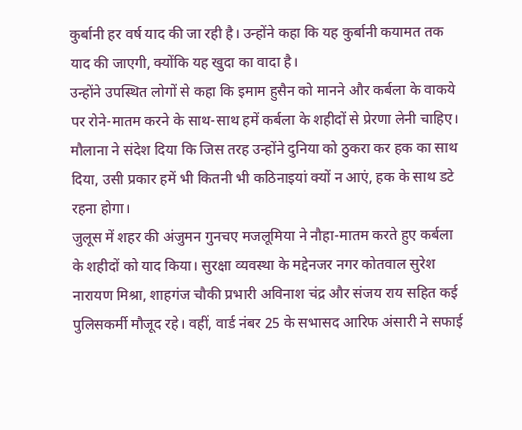कुर्बानी हर वर्ष याद की जा रही है। उन्होंने कहा कि यह कुर्बानी कयामत तक याद की जाएगी, क्योंकि यह खुदा का वादा है।
उन्होंने उपस्थित लोगों से कहा कि इमाम हुसैन को मानने और कर्बला के वाकये पर रोने-मातम करने के साथ-साथ हमें कर्बला के शहीदों से प्रेरणा लेनी चाहिए। मौलाना ने संदेश दिया कि जिस तरह उन्होंने दुनिया को ठुकरा कर हक का साथ दिया, उसी प्रकार हमें भी कितनी भी कठिनाइयां क्यों न आएं, हक के साथ डटे रहना होगा।
जुलूस में शहर की अंजुमन गुनचए मजलूमिया ने नौहा-मातम करते हुए कर्बला के शहीदों को याद किया। सुरक्षा व्यवस्था के मद्देनजर नगर कोतवाल सुरेश नारायण मिश्रा, शाहगंज चौकी प्रभारी अविनाश चंद्र और संजय राय सहित कई पुलिसकर्मी मौजूद रहे। वहीं, वार्ड नंबर 25 के सभासद आरिफ अंसारी ने सफाई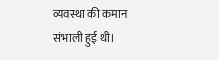व्यवस्था की कमान संभाली हुई थी।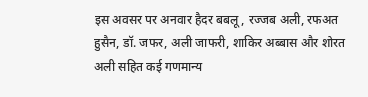इस अवसर पर अनवार हैदर बबलू, रज्जब अली, रफअत हुसैन, डॉ. जफर, अली जाफरी, शाकिर अब्बास और शोरत अली सहित कई गणमान्य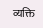व्यक्ति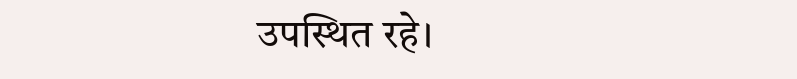उपस्थित रहे।